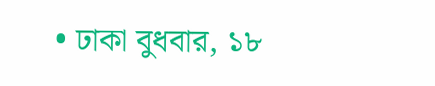• ঢাকা বুধবার, ১৮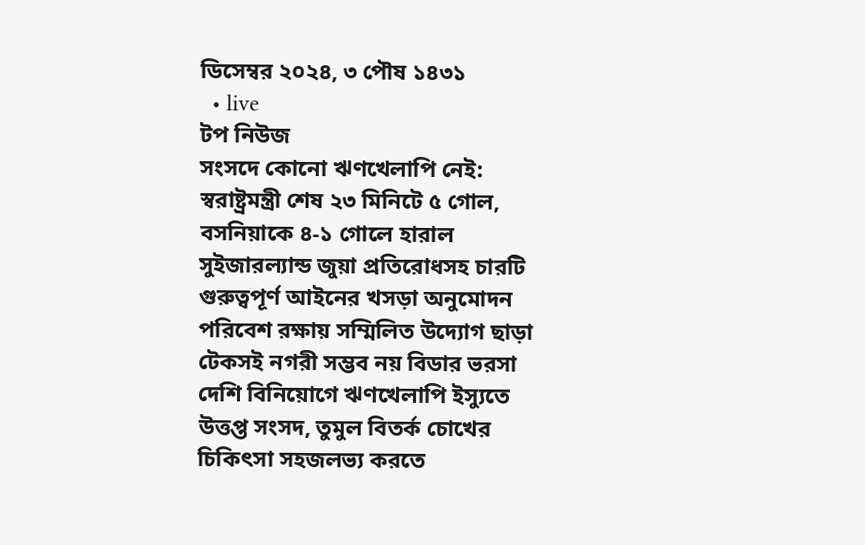ডিসেম্বর ২০২৪, ৩ পৌষ ১৪৩১
  • live
টপ নিউজ
সংসদে কোনো ঋণখেলাপি নেই: স্বরাষ্ট্রমন্ত্রী শেষ ২৩ মিনিটে ৫ গোল, বসনিয়াকে ৪-১ গোলে হারাল সুইজারল্যান্ড জুয়া প্রতিরোধসহ চারটি গুরুত্বপূর্ণ আইনের খসড়া অনুমোদন পরিবেশ রক্ষায় সম্মিলিত উদ্যোগ ছাড়া টেকসই নগরী সম্ভব নয় বিডার ভরসা দেশি বিনিয়োগে ঋণখেলাপি ইস্যুতে উত্তপ্ত সংসদ, তুমুল বিতর্ক চোখের চিকিৎসা সহজলভ্য করতে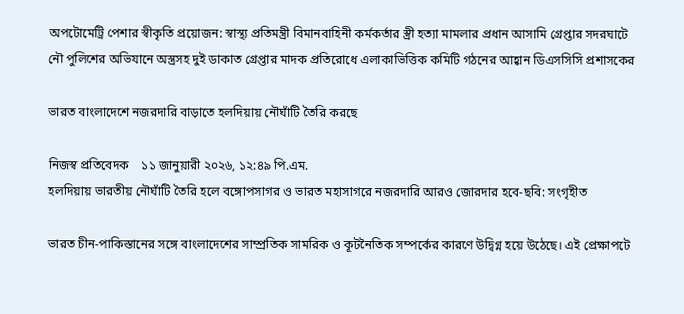অপটোমেট্রি পেশার স্বীকৃতি প্রয়োজন: স্বাস্থ্য প্রতিমন্ত্রী বিমানবাহিনী কর্মকর্তার স্ত্রী হত্যা মামলার প্রধান আসামি গ্রেপ্তার সদরঘাটে নৌ পুলিশের অভিযানে অস্ত্রসহ দুই ডাকাত গ্রেপ্তার মাদক প্রতিরোধে এলাকাভিত্তিক কমিটি গঠনের আহ্বান ডিএসসিসি প্রশাসকের

ভারত বাংলাদেশে নজরদারি বাড়াতে হলদিয়ায় নৌঘাঁটি তৈরি করছে

নিজস্ব প্রতিবেদক    ১১ জানুয়ারী ২০২৬, ১২:৪৯ পি.এম.
হলদিয়ায় ভারতীয় নৌঘাঁটি তৈরি হলে বঙ্গোপসাগর ও ভারত মহাসাগরে নজরদারি আরও জোরদার হবে-ছবি: সংগৃহীত

ভারত চীন-পাকিস্তানের সঙ্গে বাংলাদেশের সাম্প্রতিক সামরিক ও কূটনৈতিক সম্পর্কের কারণে উদ্বিগ্ন হয়ে উঠেছে। এই প্রেক্ষাপটে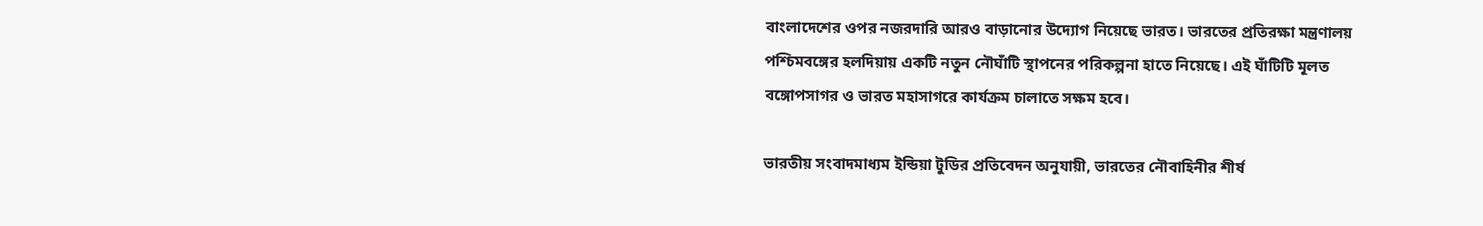বাংলাদেশের ওপর নজরদারি আরও বাড়ানোর উদ্যোগ নিয়েছে ভারত। ভারতের প্রতিরক্ষা মন্ত্রণালয় পশ্চিমবঙ্গের হলদিয়ায় একটি নতুন নৌঘাঁটি স্থাপনের পরিকল্পনা হাতে নিয়েছে। এই ঘাঁটিটি মূলত বঙ্গোপসাগর ও ভারত মহাসাগরে কার্যক্রম চালাতে সক্ষম হবে।

ভারতীয় সংবাদমাধ্যম ইন্ডিয়া টুডির প্রতিবেদন অনুযায়ী, ভারতের নৌবাহিনীর শীর্ষ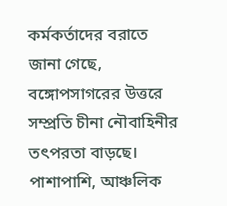কর্মকর্তাদের বরাতে জানা গেছে, বঙ্গোপসাগরের উত্তরে সম্প্রতি চীনা নৌবাহিনীর তৎপরতা বাড়ছে। পাশাপাশি, আঞ্চলিক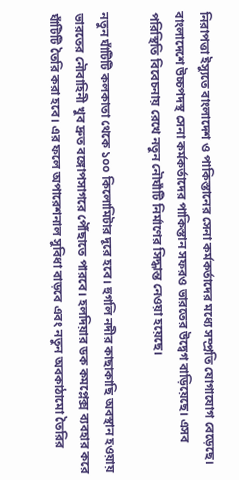নিরাপত্তা ইস্যুতে বাংলাদেশ ও পাকিস্তানের সেনা কর্মকর্তাদের মধ্যে সম্প্রতি যোগাযোগ বেড়েছে। বাংলাদেশে উচ্চপদস্থ সেনা কর্মকর্তাদের পাকিস্তান সফরও ভারতের উদ্বেগ বাড়িয়েছে। এসব পরিস্থিতি বিবেচনায় রেখে নতুন নৌঘাঁটি নির্মাণের সিদ্ধান্ত নেওয়া হয়েছে।

নতুন ঘাঁটিটি কলকাতা থেকে ১০০ কিলোমিটার দূরে হবে। হুগলি নদীর কাছাকাছি অবস্থান হওয়ায় ভারতের নৌবাহিনী খুব দ্রুত বঙ্গোপসাগরে পৌঁছাতে পারবে। হলদিয়ার ডক কমপ্লেক্স ব্যবহার করে ঘাঁটিটি তৈরি করা হবে। এর ফলে অপারেশনাল সুবিধা বাড়বে এবং নতুন অবকাঠামো তৈরির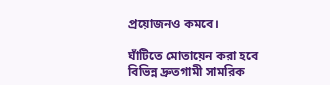প্রয়োজনও কমবে।

ঘাঁটিতে মোতায়েন করা হবে বিভিন্ন দ্রুতগামী সামরিক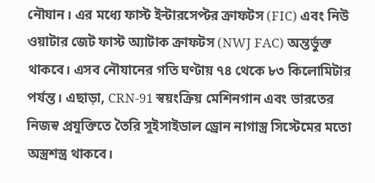নৌযান। এর মধ্যে ফাস্ট ইন্টারসেপ্টর ক্রাফটস (FIC) এবং নিউ ওয়াটার জেট ফাস্ট অ্যাটাক ক্রাফটস (NWJ FAC) অন্তর্ভুক্ত থাকবে। এসব নৌযানের গতি ঘণ্টায় ৭৪ থেকে ৮৩ কিলোমিটার পর্যন্ত। এছাড়া, CRN-91 স্বয়ংক্রিয় মেশিনগান এবং ভারতের নিজস্ব প্রযুক্তিতে তৈরি সুইসাইডাল ড্রোন নাগাস্ত্র সিস্টেমের মতো অস্ত্রশস্ত্র থাকবে।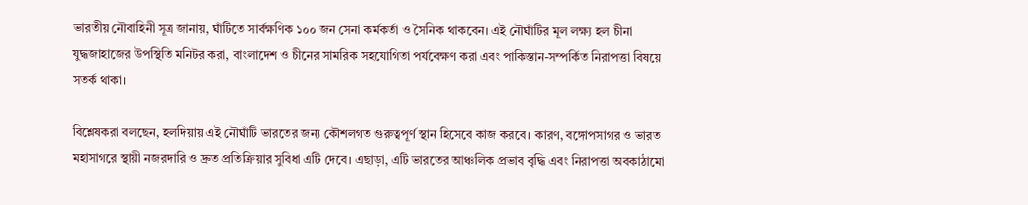ভারতীয় নৌবাহিনী সূত্র জানায়, ঘাঁটিতে সার্বক্ষণিক ১০০ জন সেনা কর্মকর্তা ও সৈনিক থাকবেন। এই নৌঘাঁটির মূল লক্ষ্য হল চীনা যুদ্ধজাহাজের উপস্থিতি মনিটর করা, বাংলাদেশ ও চীনের সামরিক সহযোগিতা পর্যবেক্ষণ করা এবং পাকিস্তান-সম্পর্কিত নিরাপত্তা বিষয়ে সতর্ক থাকা।

বিশ্লেষকরা বলছেন, হলদিয়ায় এই নৌঘাঁটি ভারতের জন্য কৌশলগত গুরুত্বপূর্ণ স্থান হিসেবে কাজ করবে। কারণ, বঙ্গোপসাগর ও ভারত মহাসাগরে স্থায়ী নজরদারি ও দ্রুত প্রতিক্রিয়ার সুবিধা এটি দেবে। এছাড়া, এটি ভারতের আঞ্চলিক প্রভাব বৃদ্ধি এবং নিরাপত্তা অবকাঠামো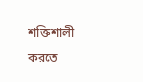শক্তিশালী করতে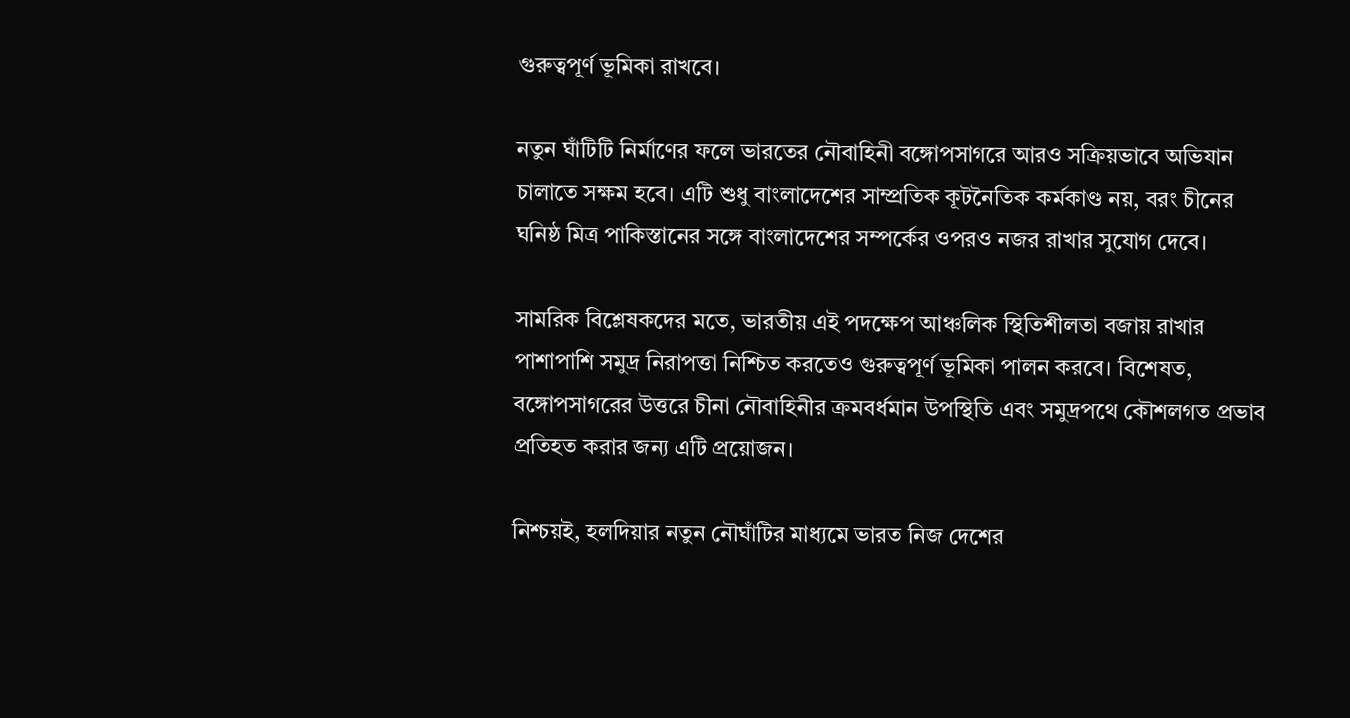গুরুত্বপূর্ণ ভূমিকা রাখবে।

নতুন ঘাঁটিটি নির্মাণের ফলে ভারতের নৌবাহিনী বঙ্গোপসাগরে আরও সক্রিয়ভাবে অভিযান চালাতে সক্ষম হবে। এটি শুধু বাংলাদেশের সাম্প্রতিক কূটনৈতিক কর্মকাণ্ড নয়, বরং চীনের ঘনিষ্ঠ মিত্র পাকিস্তানের সঙ্গে বাংলাদেশের সম্পর্কের ওপরও নজর রাখার সুযোগ দেবে।

সামরিক বিশ্লেষকদের মতে, ভারতীয় এই পদক্ষেপ আঞ্চলিক স্থিতিশীলতা বজায় রাখার পাশাপাশি সমুদ্র নিরাপত্তা নিশ্চিত করতেও গুরুত্বপূর্ণ ভূমিকা পালন করবে। বিশেষত, বঙ্গোপসাগরের উত্তরে চীনা নৌবাহিনীর ক্রমবর্ধমান উপস্থিতি এবং সমুদ্রপথে কৌশলগত প্রভাব প্রতিহত করার জন্য এটি প্রয়োজন।

নিশ্চয়ই, হলদিয়ার নতুন নৌঘাঁটির মাধ্যমে ভারত নিজ দেশের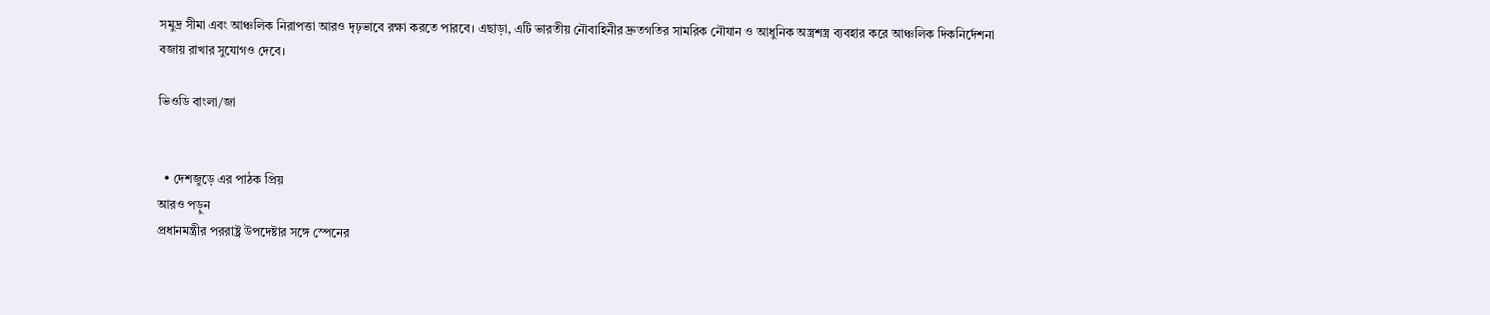সমুদ্র সীমা এবং আঞ্চলিক নিরাপত্তা আরও দৃঢ়ভাবে রক্ষা করতে পারবে। এছাড়া, এটি ভারতীয় নৌবাহিনীর দ্রুতগতির সামরিক নৌযান ও আধুনিক অস্ত্রশস্ত্র ব্যবহার করে আঞ্চলিক দিকনির্দেশনা বজায় রাখার সুযোগও দেবে।

ভিওডি বাংলা/জা


  • দেশজুড়ে এর পাঠক প্রিয়
আরও পড়ুন
প্রধানমন্ত্রীর পররাষ্ট্র উপদেষ্টার সঙ্গে স্পেনের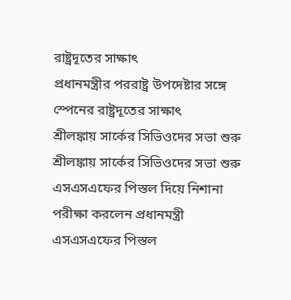রাষ্ট্রদূতের সাক্ষাৎ
প্রধানমন্ত্রীর পররাষ্ট্র উপদেষ্টার সঙ্গে স্পেনের রাষ্ট্রদূতের সাক্ষাৎ
শ্রীলঙ্কায় সার্কের সিভিওদের সভা শুরু
শ্রীলঙ্কায় সার্কের সিভিওদের সভা শুরু
এসএসএফের পিস্তল দিয়ে নিশানা পরীক্ষা করলেন প্রধানমন্ত্রী
এসএসএফের পিস্তল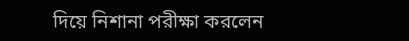দিয়ে নিশানা পরীক্ষা করলেন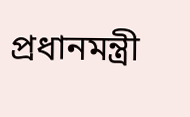প্রধানমন্ত্রী